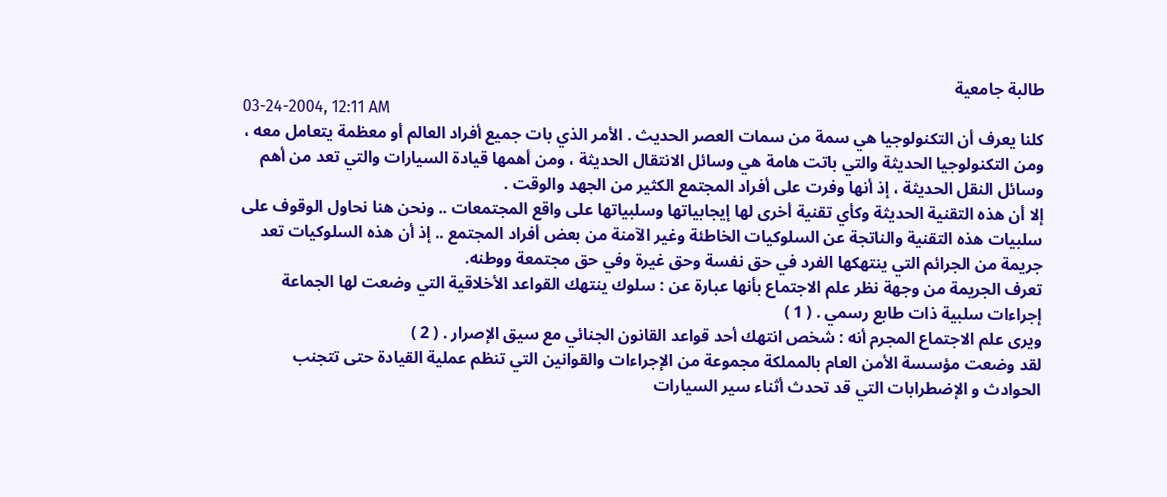طالبة جامعية
03-24-2004, 12:11 AM
كلنا يعرف أن التكنولوجيا هي سمة من سمات العصر الحديث . الأمر الذي بات جميع أفراد العالم أو معظمة يتعامل معه ، ومن التكنولوجيا الحديثة والتي باتت هامة هي وسائل الانتقال الحديثة ، ومن أهمها قيادة السيارات والتي تعد من أهم وسائل النقل الحديثة ، إذ أنها وفرت على أفراد المجتمع الكثير من الجهد والوقت .
إلا أن هذه التقنية الحديثة وكأي تقنية أخرى لها إيجابياتها وسلبياتها على واقع المجتمعات .. ونحن هنا نحاول الوقوف على سلبيات هذه التقنية والناتجة عن السلوكيات الخاطئة وغير الآمنة من بعض أفراد المجتمع .. إذ أن هذه السلوكيات تعد جريمة من الجرائم التي ينتهكها الفرد في حق نفسة وحق غيرة وفي حق مجتمعة ووطنه.
تعرف الجريمة من وجهة نظر علم الاجتماع بأنها عبارة عن : سلوك ينتهك القواعد الأخلاقية التي وضعت لها الجماعة إجراءات سلبية ذات طابع رسمي . ( 1 )
ويرى علم الاجتماع المجرم أنه : شخص انتهك أحد قواعد القانون الجنائي مع سيق الإصرار . ( 2 )
لقد وضعت مؤسسة الأمن العام بالمملكة مجموعة من الإجراءات والقوانين التي تنظم عملية القيادة حتى تتجنب الحوادث و الإضطرابات التي قد تحدث أثناء سير السيارات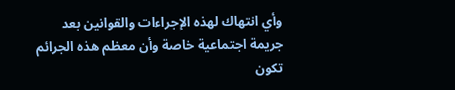وأي انتهاك لهذه الإجراءات والقوانين بعد جريمة اجتماعية خاصة وأن معظم هذه الجرائم تكون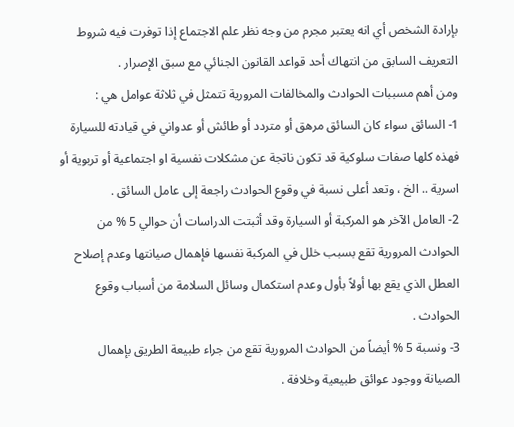بإرادة الشخص أي انه يعتبر مجرم من وجه نظر علم الاجتماع إذا توفرت فيه شروط التعريف السابق من انتهاك أحد قواعد القانون الجنائي مع سبق الإصرار .
ومن أهم مسببات الحوادث والمخالفات المرورية تتمثل في ثلاثة عوامل هي :
1- السائق سواء كان السائق مرهق أو متردد أو طائش أو عدواني في قيادته للسيارة فهذه كلها صفات سلوكية قد تكون ناتجة عن مشكلات نفسية او اجتماعية أو تربوية أو اسرية .. الخ ، وتعد أعلى نسبة في وقوع الحوادث راجعة إلى عامل السائق .
2- العامل الآخر هو المركبة أو السيارة وقد أثبتت الدراسات أن حوالي 5 % من الحوادث المرورية تقع بسبب خلل في المركبة نفسها فإهمال صيانتها وعدم إصلاح العطل الذي يقع بها أولاً بأول وعدم استكمال وسائل السلامة من أسباب وقوع الحوادث .
3- ونسبة 5 % أيضاً من الحوادث المرورية تقع من جراء طبيعة الطريق بإهمال الصيانة ووجود عوائق طبيعية وخلافة .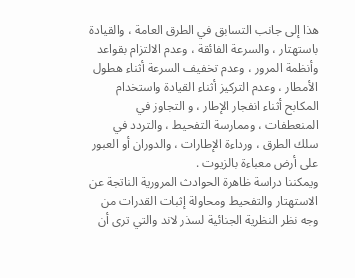هذا إلى جانب التسابق في الطرق العامة ، والقيادة باستهتار ، والسرعة الفائقة ، وعدم الالتزام بقواعد وأنظمة المرور ، وعدم تخفيف السرعة أثناء هطول الأمطار ، وعدم التركيز أثناء القيادة واستخدام المكابح أثناء انفجار الإطار ، و التجاوز في المنعطفات ، وممارسة التفحيط ، والتردد في سلك الطرق ، ورداءة الإطارات ، والدوران أو العبور على أرض معباءة بالزيوت .
ويمكننا دراسة ظاهرة الحوادث المرورية الناتجة عن الاستهتار والتفحيط ومحاولة إثبات القدرات من وجه نظر النظرية الجنائية لسذر لاند والتي ترى أن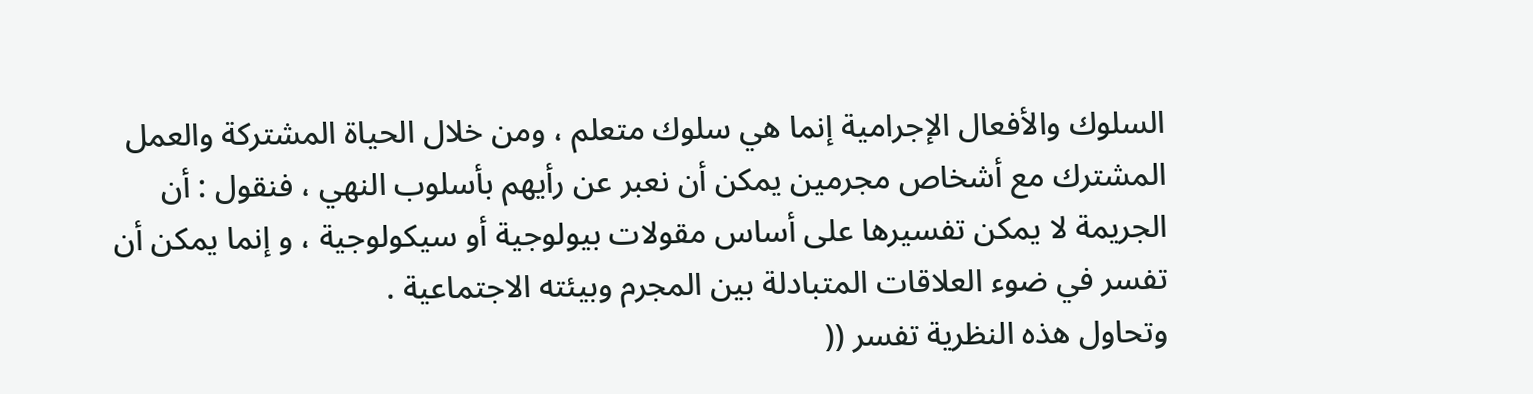السلوك والأفعال الإجرامية إنما هي سلوك متعلم ، ومن خلال الحياة المشتركة والعمل المشترك مع أشخاص مجرمين يمكن أن نعبر عن رأيهم بأسلوب النهي ، فنقول : أن الجريمة لا يمكن تفسيرها على أساس مقولات بيولوجية أو سيكولوجية ، و إنما يمكن أن تفسر في ضوء العلاقات المتبادلة بين المجرم وبيئته الاجتماعية .
وتحاول هذه النظرية تفسر ((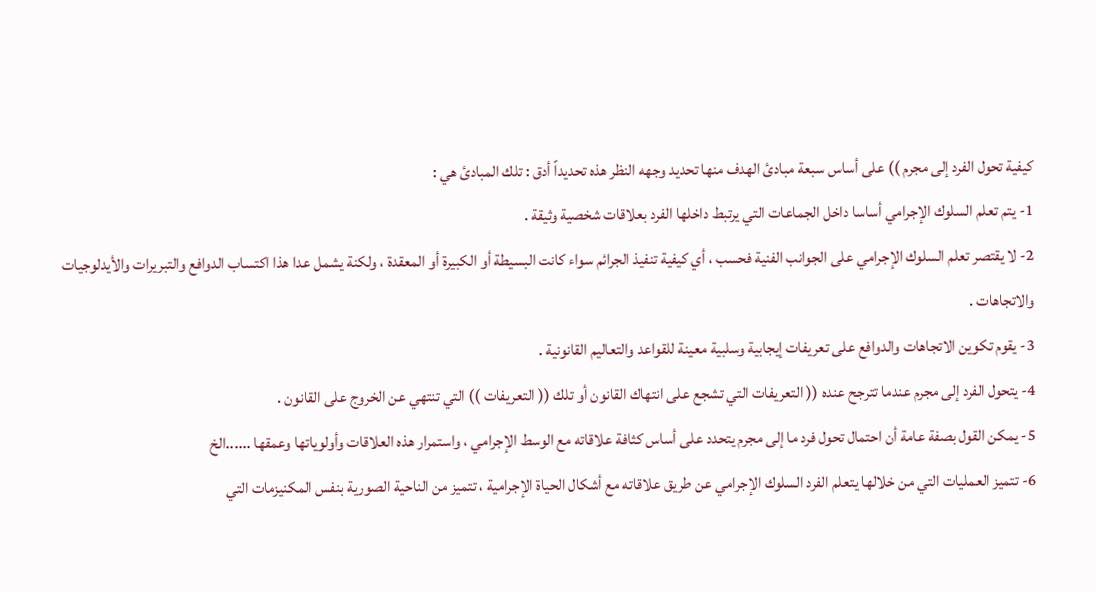كيفية تحول الفرد إلى مجرم )) على أساس سبعة مبادئ الهدف منها تحديد وجهه النظر هذه تحديداً أدق : تلك المبادئ هي :
1- يتم تعلم السلوك الإجرامي أساسا داخل الجماعات التي يرتبط داخلها الفرد بعلاقات شخصية وثيقة .
2- لا يقتصر تعلم السلوك الإجرامي على الجوانب الفنية فحسب ، أي كيفية تنفيذ الجرائم سواء كانت البسيطة أو الكبيرة أو المعقدة ، ولكنة يشمل عدا هذا اكتساب الدوافع والتبريرات والأيدلوجيات والاتجاهات .
3- يقوم تكوين الاتجاهات والدوافع على تعريفات إيجابية وسلبية معينة للقواعد والتعاليم القانونية .
4- يتحول الفرد إلى مجرم عندما تترجح عنده (( التعريفات التي تشجع على انتهاك القانون أو تلك (( التعريفات )) التي تنتهي عن الخروج على القانون .
5- يمكن القول بصفة عامة أن احتمال تحول فرد ما إلى مجرم يتحدد على أساس كثافة علاقاته مع الوسط الإجرامي ، واستمرار هذه العلاقات وأولوياتها وعمقها ......الخ
6- تتميز العمليات التي من خلالها يتعلم الفرد السلوك الإجرامي عن طريق علاقاته مع أشكال الحياة الإجرامية ، تتميز من الناحية الصورية بنفس المكنيزمات التي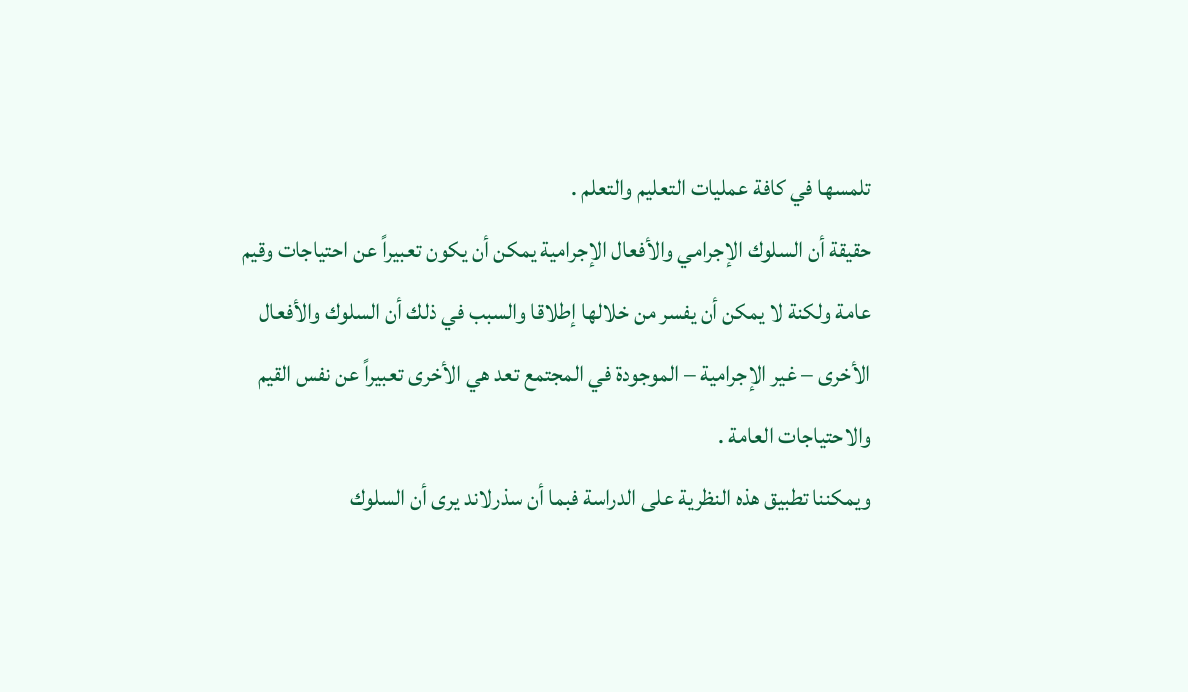تلمسها في كافة عمليات التعليم والتعلم .
حقيقة أن السلوك الإجرامي والأفعال الإجرامية يمكن أن يكون تعبيراً عن احتياجات وقيم عامة ولكنة لا يمكن أن يفسر من خلالها إطلاقا والسبب في ذلك أن السلوك والأفعال الأخرى – غير الإجرامية – الموجودة في المجتمع تعد هي الأخرى تعبيراً عن نفس القيم والاحتياجات العامة .
ويمكننا تطبيق هذه النظرية على الدراسة فبما أن سذرلاند يرى أن السلوك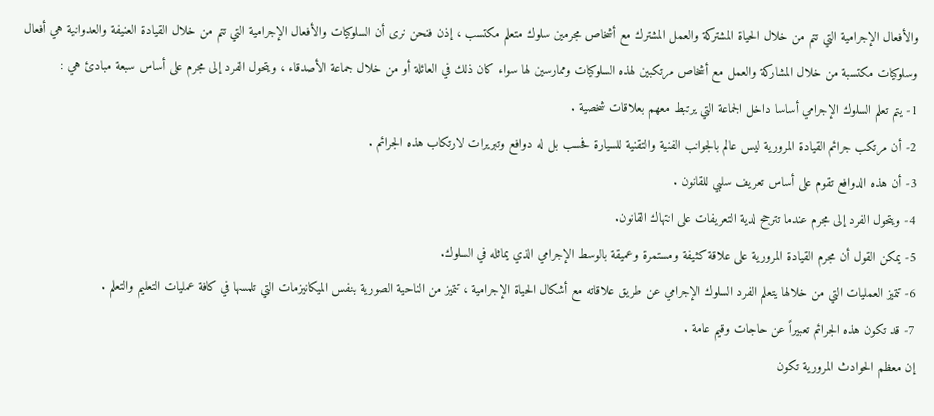والأفعال الإجرامية التي تتم من خلال الحياة المشتركة والعمل المشترك مع أشخاص مجرمين سلوك متعلم مكتسب ، إذن فنحن نرى أن السلوكيات والأفعال الإجرامية التي تتم من خلال القيادة العنيفة والعدوانية هي أفعال وسلوكيات مكتسبة من خلال المشاركة والعمل مع أشخاص مرتكبين لهذه السلوكيات وممارسين لها سواء كان ذلك في العائلة أو من خلال جماعة الأصدقاء ، ويتحول الفرد إلى مجرم على أساس سبعة مبادئ هي :
1- يتم تعلم السلوك الإجرامي أساسا داخل الجماعة التي يرتبط معهم بعلاقات شخصية .
2- أن مرتكب جرائم القيادة المرورية ليس عالم بالجوانب الفنية والتقنية للسيارة فحسب بل له دوافع وتبريرات لارتكاب هذه الجرائم .
3- أن هذه الدوافع تقوم على أساس تعريف سلبي للقانون .
4- ويتحول الفرد إلى مجرم عندما تترجح لدية التعريفات على انتهاك القانون.
5- يمكن القول أن مجرم القيادة المرورية على علاقة كثيفة ومستمرة وعميقة بالوسط الإجرامي الذي يماثله في السلوك.
6- تتميز العمليات التي من خلالها يتعلم الفرد السلوك الإجرامي عن طريق علاقاته مع أشكال الحياة الإجرامية ، تتميز من الناحية الصورية بنفس الميكانيزمات التي تلمسها في كافة عمليات التعليم والتعلم .
7- قد تكون هذه الجرائم تعبيراً عن حاجات وقيم عامة .
إن معظم الحوادث المرورية تكون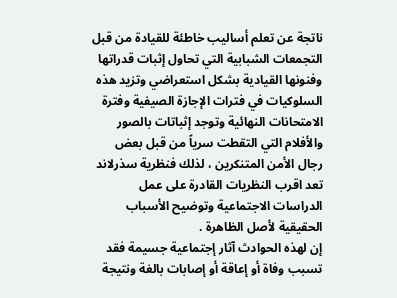ناتجة عن تعلم أساليب خاطئة للقيادة من قبل التجمعات الشبابية التي تحاول إثبات قدراتها وفنونها القيادية بشكل استعراضي وتزيد هذه السلوكيات في فترات الإجازة الصيفية وفترة الامتحانات النهائية وتوجد إثباتات بالصور والأفلام التي التقطت سرياً من قبل بعض رجال الأمن المتنكرين ، لذلك فنظرية سذرلاند تعد اقرب النظريات القادرة على عمل الدراسات الاجتماعية وتوضيح الأسباب الحقيقية لأصل الظاهرة .
إن لهذه الحوادث آثار إجتماعية جسيمة فقد تسبب وفاة أو إعاقة أو إصابات بالغة ونتيجة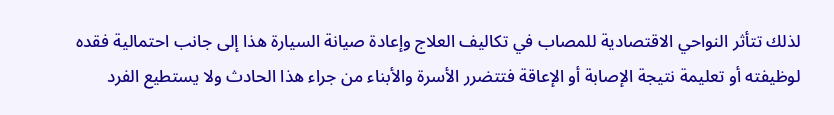لذلك تتأثر النواحي الاقتصادية للمصاب في تكاليف العلاج وإعادة صيانة السيارة هذا إلى جانب احتمالية فقده لوظيفته أو تعليمة نتيجة الإصابة أو الإعاقة فتتضرر الأسرة والأبناء من جراء هذا الحادث ولا يستطيع الفرد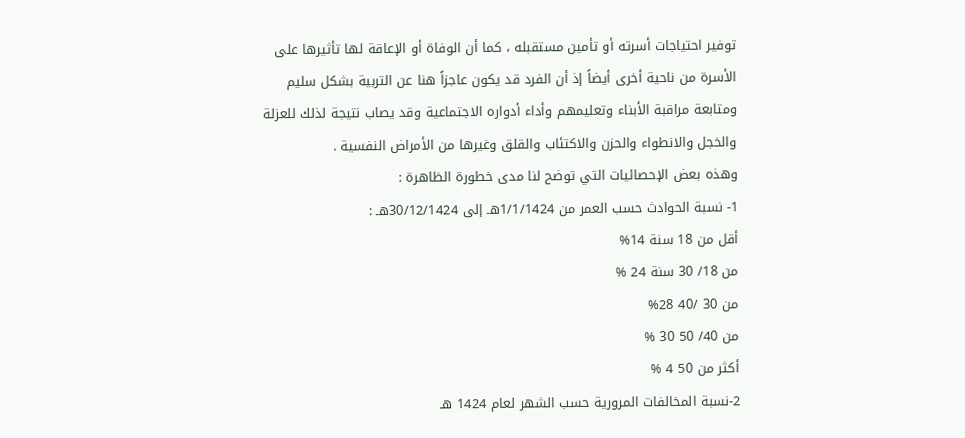توفير احتياجات أسرته أو تأمين مستقبله ، كما أن الوفاة أو الإعاقة لها تأثيرها على الأسرة من ناحية أخرى أيضاً إذ أن الفرد قد يكون عاجزاً هنا عن التربية بشكل سليم ومتابعة مراقبة الأبناء وتعليمهم وأداء أدواره الاجتماعية وقد يصاب نتيجة لذلك للعزلة والخجل والانطواء والحزن والاكتئاب والقلق وغيرها من الأمراض النفسية .
وهذه بعض الإحصائيات التي توضح لنا مدى خطورة الظاهرة :
1- نسبة الحوادث حسب العمر من 1/1/1424هـ إلى 30/12/1424هـ :
أقل من 18 سنة 14%
من 18/ 30 سنة 24 %
من 30 /40 28%
من 40/ 50 30 %
أكثر من 50 4 %
2-نسبة المخالفات المرورية حسب الشهر لعام 1424 هـ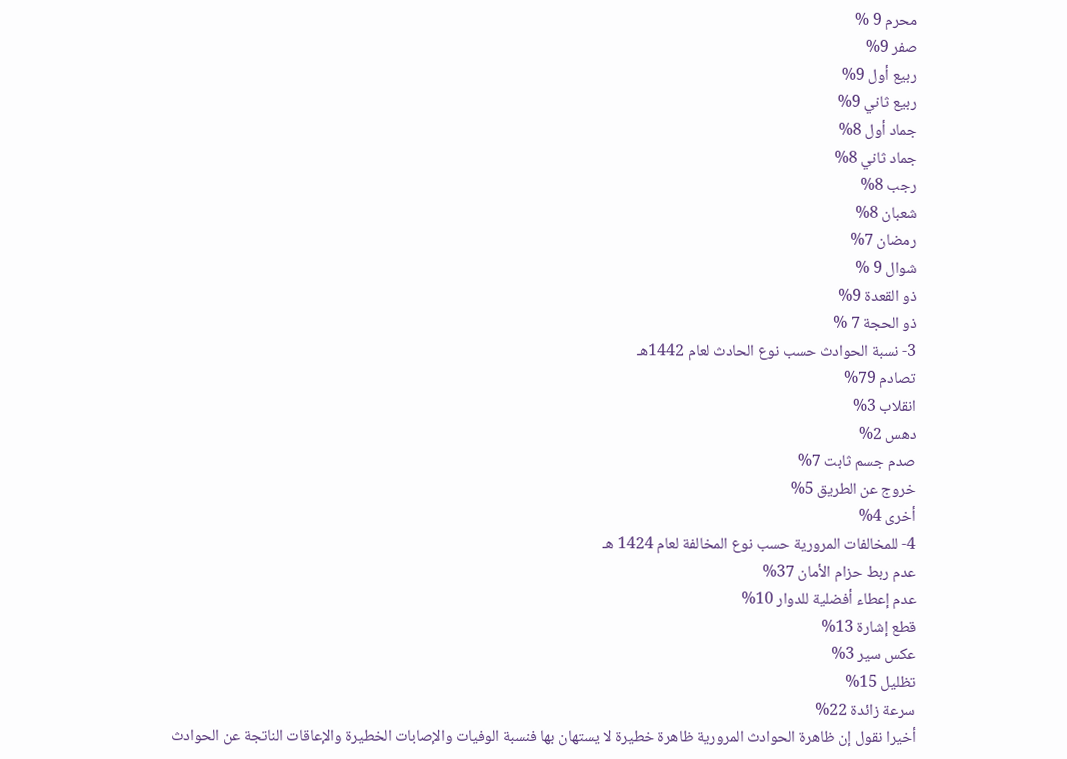محرم 9 %
صفر 9%
ربيع أول 9%
ربيع ثاني 9%
جماد أول 8%
جماد ثاني 8%
رجب 8%
شعبان 8%
رمضان 7%
شوال 9 %
ذو القعدة 9%
ذو الحجة 7 %
3- نسبة الحوادث حسب نوع الحادث لعام 1442هـ
تصادم 79%
انقلاب 3%
دهس 2%
صدم جسم ثابت 7%
خروج عن الطريق 5%
أخرى 4%
4- للمخالفات المرورية حسب نوع المخالفة لعام 1424 هـ
عدم ربط حزام الأمان 37%
عدم إعطاء أفضلية للدوار 10%
قطع إشارة 13%
عكس سير 3%
تظليل 15%
سرعة زائدة 22%
أخيرا نقول إن ظاهرة الحوادث المرورية ظاهرة خطيرة لا يستهان بها فنسبة الوفيات والإصابات الخطيرة والإعاقات الناتجة عن الحوادث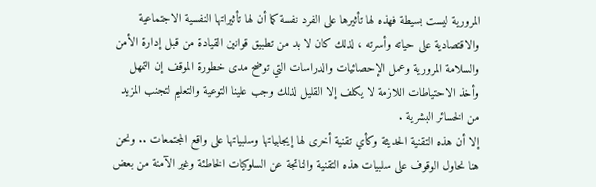المرورية ليست بسيطة فهذه لها تأثيرها على الفرد نفسة كما أن لها تأثيراتها النفسية الاجتماعية والاقتصادية على حياته وأسرته ، لذلك كان لا بد من تطبيق قوانين القيادة من قبل إدارة الأمن والسلامة المرورية وعمل الإحصائيات والدراسات التي توضح مدى خطورة الموقف إن التمهل وأخذ الاحتياطات اللازمة لا يكلف إلا القليل لذلك وجب علينا التوعية والتعليم لتجنب المزيد من الخسائر البشرية .
إلا أن هذه التقنية الحديثة وكأي تقنية أخرى لها إيجابياتها وسلبياتها على واقع المجتمعات .. ونحن هنا نحاول الوقوف على سلبيات هذه التقنية والناتجة عن السلوكيات الخاطئة وغير الآمنة من بعض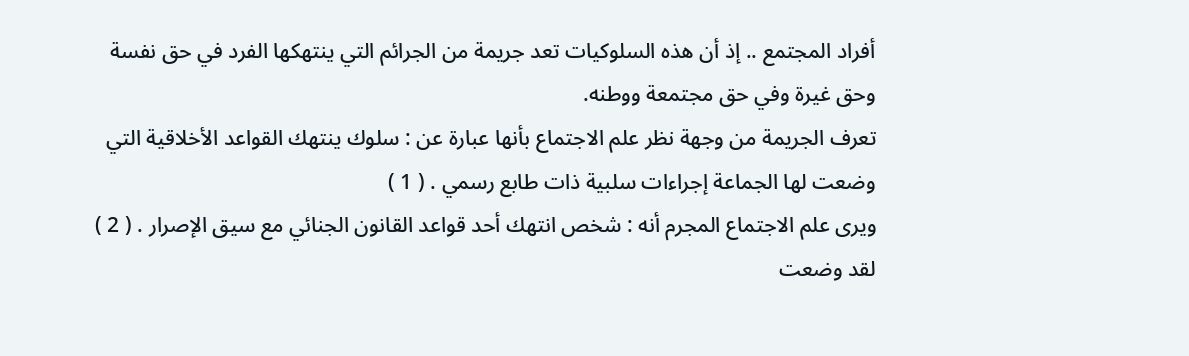أفراد المجتمع .. إذ أن هذه السلوكيات تعد جريمة من الجرائم التي ينتهكها الفرد في حق نفسة وحق غيرة وفي حق مجتمعة ووطنه.
تعرف الجريمة من وجهة نظر علم الاجتماع بأنها عبارة عن : سلوك ينتهك القواعد الأخلاقية التي وضعت لها الجماعة إجراءات سلبية ذات طابع رسمي . ( 1 )
ويرى علم الاجتماع المجرم أنه : شخص انتهك أحد قواعد القانون الجنائي مع سيق الإصرار . ( 2 )
لقد وضعت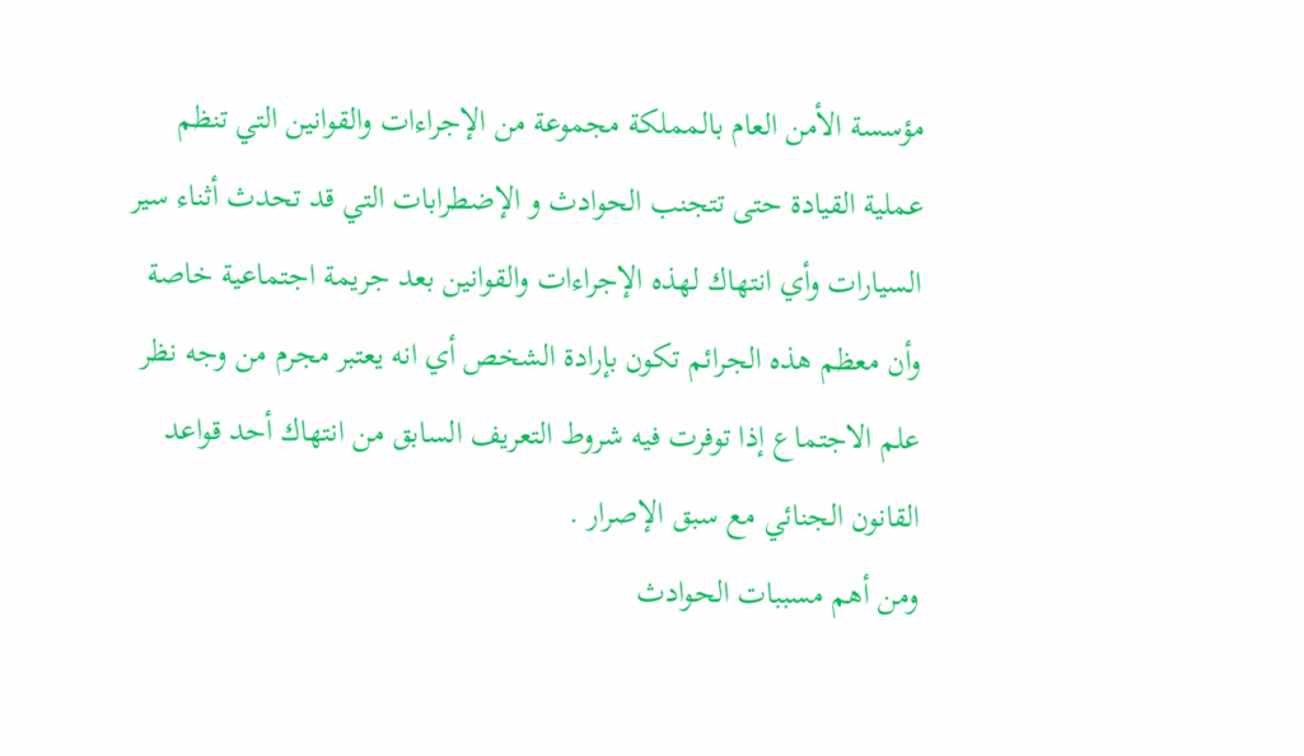مؤسسة الأمن العام بالمملكة مجموعة من الإجراءات والقوانين التي تنظم عملية القيادة حتى تتجنب الحوادث و الإضطرابات التي قد تحدث أثناء سير السيارات وأي انتهاك لهذه الإجراءات والقوانين بعد جريمة اجتماعية خاصة وأن معظم هذه الجرائم تكون بإرادة الشخص أي انه يعتبر مجرم من وجه نظر علم الاجتماع إذا توفرت فيه شروط التعريف السابق من انتهاك أحد قواعد القانون الجنائي مع سبق الإصرار .
ومن أهم مسببات الحوادث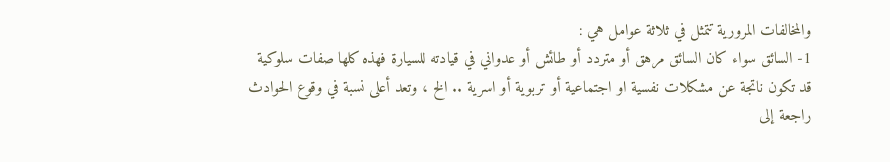والمخالفات المرورية تتمثل في ثلاثة عوامل هي :
1- السائق سواء كان السائق مرهق أو متردد أو طائش أو عدواني في قيادته للسيارة فهذه كلها صفات سلوكية قد تكون ناتجة عن مشكلات نفسية او اجتماعية أو تربوية أو اسرية .. الخ ، وتعد أعلى نسبة في وقوع الحوادث راجعة إلى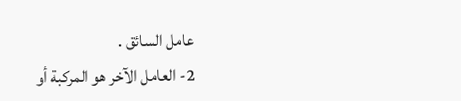عامل السائق .
2- العامل الآخر هو المركبة أو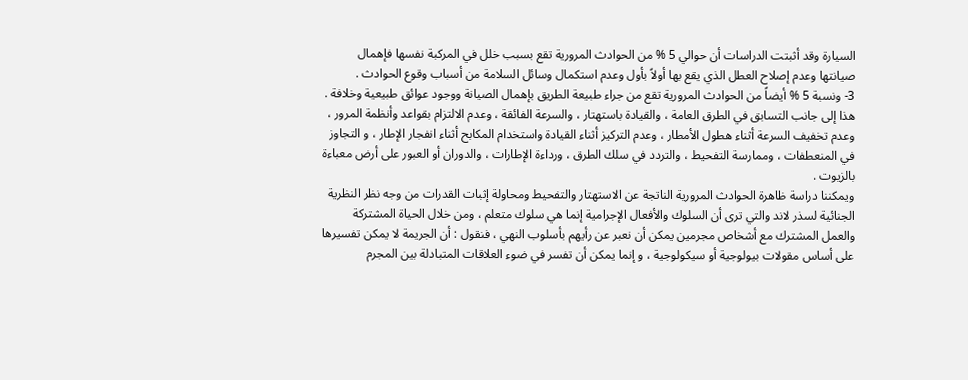السيارة وقد أثبتت الدراسات أن حوالي 5 % من الحوادث المرورية تقع بسبب خلل في المركبة نفسها فإهمال صيانتها وعدم إصلاح العطل الذي يقع بها أولاً بأول وعدم استكمال وسائل السلامة من أسباب وقوع الحوادث .
3- ونسبة 5 % أيضاً من الحوادث المرورية تقع من جراء طبيعة الطريق بإهمال الصيانة ووجود عوائق طبيعية وخلافة .
هذا إلى جانب التسابق في الطرق العامة ، والقيادة باستهتار ، والسرعة الفائقة ، وعدم الالتزام بقواعد وأنظمة المرور ، وعدم تخفيف السرعة أثناء هطول الأمطار ، وعدم التركيز أثناء القيادة واستخدام المكابح أثناء انفجار الإطار ، و التجاوز في المنعطفات ، وممارسة التفحيط ، والتردد في سلك الطرق ، ورداءة الإطارات ، والدوران أو العبور على أرض معباءة بالزيوت .
ويمكننا دراسة ظاهرة الحوادث المرورية الناتجة عن الاستهتار والتفحيط ومحاولة إثبات القدرات من وجه نظر النظرية الجنائية لسذر لاند والتي ترى أن السلوك والأفعال الإجرامية إنما هي سلوك متعلم ، ومن خلال الحياة المشتركة والعمل المشترك مع أشخاص مجرمين يمكن أن نعبر عن رأيهم بأسلوب النهي ، فنقول : أن الجريمة لا يمكن تفسيرها على أساس مقولات بيولوجية أو سيكولوجية ، و إنما يمكن أن تفسر في ضوء العلاقات المتبادلة بين المجرم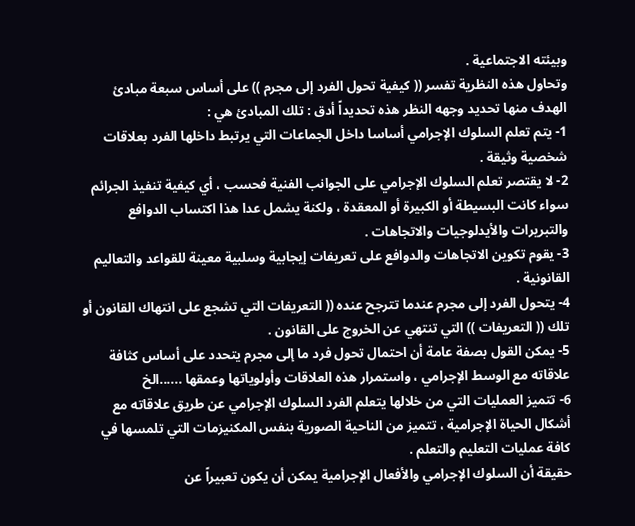وبيئته الاجتماعية .
وتحاول هذه النظرية تفسر (( كيفية تحول الفرد إلى مجرم )) على أساس سبعة مبادئ الهدف منها تحديد وجهه النظر هذه تحديداً أدق : تلك المبادئ هي :
1- يتم تعلم السلوك الإجرامي أساسا داخل الجماعات التي يرتبط داخلها الفرد بعلاقات شخصية وثيقة .
2- لا يقتصر تعلم السلوك الإجرامي على الجوانب الفنية فحسب ، أي كيفية تنفيذ الجرائم سواء كانت البسيطة أو الكبيرة أو المعقدة ، ولكنة يشمل عدا هذا اكتساب الدوافع والتبريرات والأيدلوجيات والاتجاهات .
3- يقوم تكوين الاتجاهات والدوافع على تعريفات إيجابية وسلبية معينة للقواعد والتعاليم القانونية .
4- يتحول الفرد إلى مجرم عندما تترجح عنده (( التعريفات التي تشجع على انتهاك القانون أو تلك (( التعريفات )) التي تنتهي عن الخروج على القانون .
5- يمكن القول بصفة عامة أن احتمال تحول فرد ما إلى مجرم يتحدد على أساس كثافة علاقاته مع الوسط الإجرامي ، واستمرار هذه العلاقات وأولوياتها وعمقها ......الخ
6- تتميز العمليات التي من خلالها يتعلم الفرد السلوك الإجرامي عن طريق علاقاته مع أشكال الحياة الإجرامية ، تتميز من الناحية الصورية بنفس المكنيزمات التي تلمسها في كافة عمليات التعليم والتعلم .
حقيقة أن السلوك الإجرامي والأفعال الإجرامية يمكن أن يكون تعبيراً عن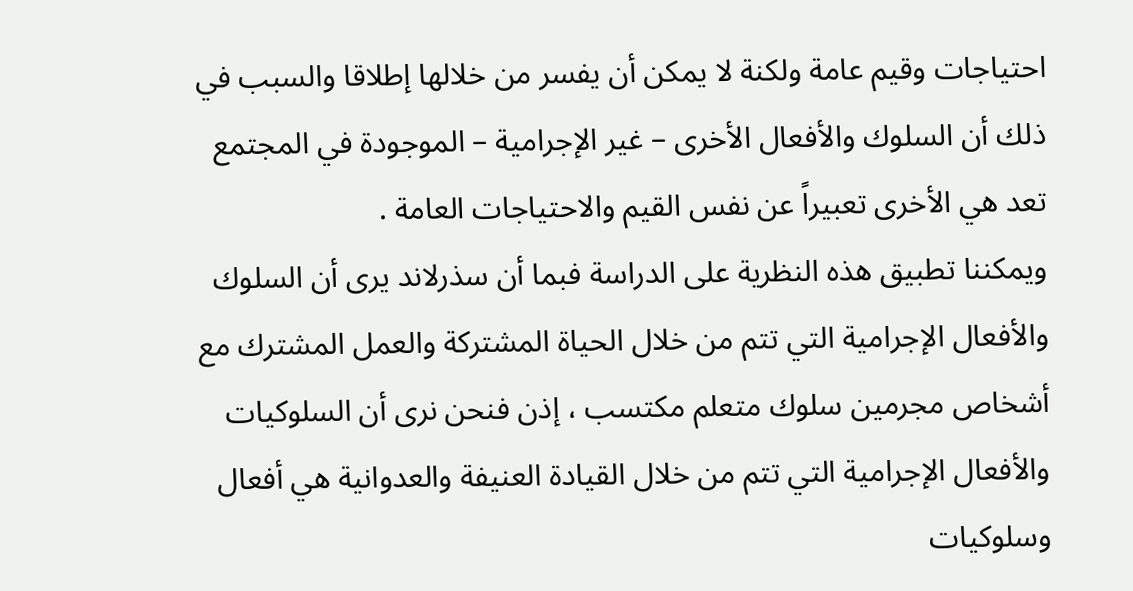احتياجات وقيم عامة ولكنة لا يمكن أن يفسر من خلالها إطلاقا والسبب في ذلك أن السلوك والأفعال الأخرى – غير الإجرامية – الموجودة في المجتمع تعد هي الأخرى تعبيراً عن نفس القيم والاحتياجات العامة .
ويمكننا تطبيق هذه النظرية على الدراسة فبما أن سذرلاند يرى أن السلوك والأفعال الإجرامية التي تتم من خلال الحياة المشتركة والعمل المشترك مع أشخاص مجرمين سلوك متعلم مكتسب ، إذن فنحن نرى أن السلوكيات والأفعال الإجرامية التي تتم من خلال القيادة العنيفة والعدوانية هي أفعال وسلوكيات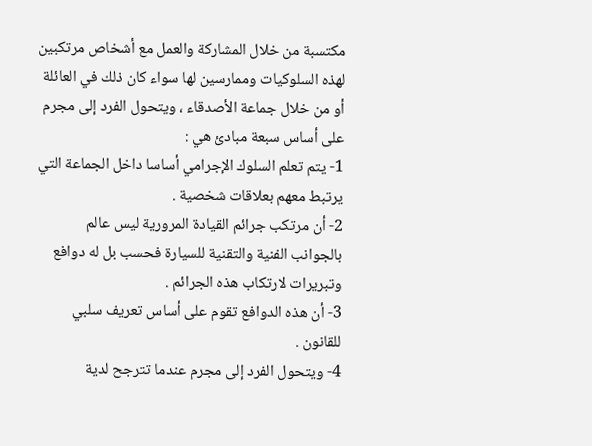مكتسبة من خلال المشاركة والعمل مع أشخاص مرتكبين لهذه السلوكيات وممارسين لها سواء كان ذلك في العائلة أو من خلال جماعة الأصدقاء ، ويتحول الفرد إلى مجرم على أساس سبعة مبادئ هي :
1- يتم تعلم السلوك الإجرامي أساسا داخل الجماعة التي يرتبط معهم بعلاقات شخصية .
2- أن مرتكب جرائم القيادة المرورية ليس عالم بالجوانب الفنية والتقنية للسيارة فحسب بل له دوافع وتبريرات لارتكاب هذه الجرائم .
3- أن هذه الدوافع تقوم على أساس تعريف سلبي للقانون .
4- ويتحول الفرد إلى مجرم عندما تترجح لدية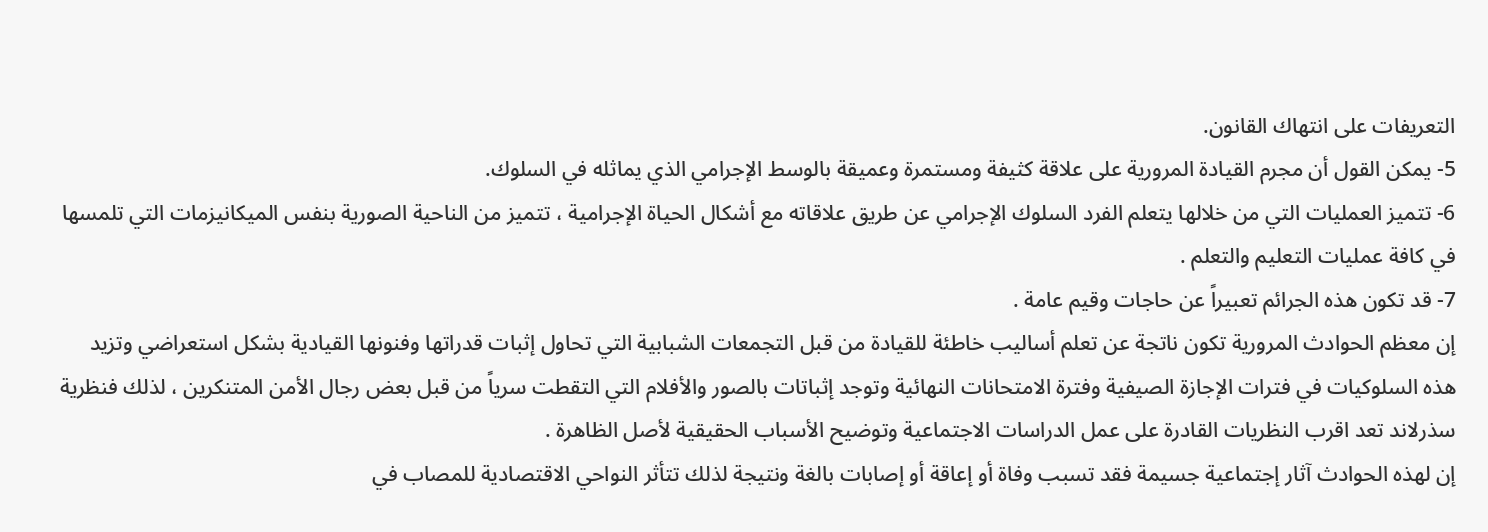التعريفات على انتهاك القانون.
5- يمكن القول أن مجرم القيادة المرورية على علاقة كثيفة ومستمرة وعميقة بالوسط الإجرامي الذي يماثله في السلوك.
6- تتميز العمليات التي من خلالها يتعلم الفرد السلوك الإجرامي عن طريق علاقاته مع أشكال الحياة الإجرامية ، تتميز من الناحية الصورية بنفس الميكانيزمات التي تلمسها في كافة عمليات التعليم والتعلم .
7- قد تكون هذه الجرائم تعبيراً عن حاجات وقيم عامة .
إن معظم الحوادث المرورية تكون ناتجة عن تعلم أساليب خاطئة للقيادة من قبل التجمعات الشبابية التي تحاول إثبات قدراتها وفنونها القيادية بشكل استعراضي وتزيد هذه السلوكيات في فترات الإجازة الصيفية وفترة الامتحانات النهائية وتوجد إثباتات بالصور والأفلام التي التقطت سرياً من قبل بعض رجال الأمن المتنكرين ، لذلك فنظرية سذرلاند تعد اقرب النظريات القادرة على عمل الدراسات الاجتماعية وتوضيح الأسباب الحقيقية لأصل الظاهرة .
إن لهذه الحوادث آثار إجتماعية جسيمة فقد تسبب وفاة أو إعاقة أو إصابات بالغة ونتيجة لذلك تتأثر النواحي الاقتصادية للمصاب في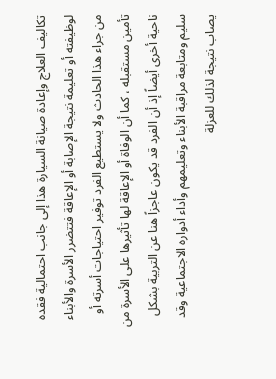تكاليف العلاج وإعادة صيانة السيارة هذا إلى جانب احتمالية فقده لوظيفته أو تعليمة نتيجة الإصابة أو الإعاقة فتتضرر الأسرة والأبناء من جراء هذا الحادث ولا يستطيع الفرد توفير احتياجات أسرته أو تأمين مستقبله ، كما أن الوفاة أو الإعاقة لها تأثيرها على الأسرة من ناحية أخرى أيضاً إذ أن الفرد قد يكون عاجزاً هنا عن التربية بشكل سليم ومتابعة مراقبة الأبناء وتعليمهم وأداء أدواره الاجتماعية وقد يصاب نتيجة لذلك للعزلة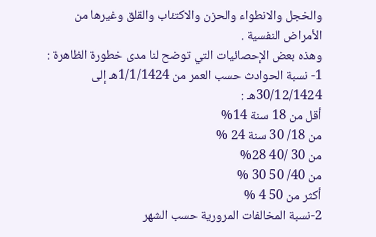والخجل والانطواء والحزن والاكتئاب والقلق وغيرها من الأمراض النفسية .
وهذه بعض الإحصائيات التي توضح لنا مدى خطورة الظاهرة :
1- نسبة الحوادث حسب العمر من 1/1/1424هـ إلى 30/12/1424هـ :
أقل من 18 سنة 14%
من 18/ 30 سنة 24 %
من 30 /40 28%
من 40/ 50 30 %
أكثر من 50 4 %
2-نسبة المخالفات المرورية حسب الشهر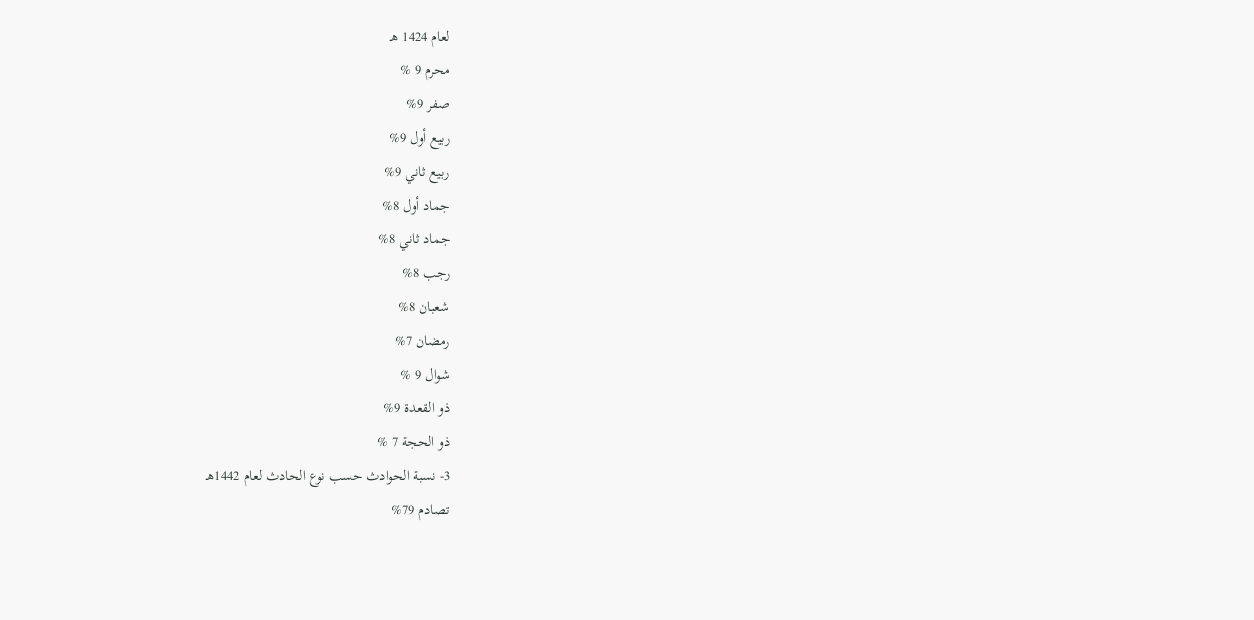لعام 1424 هـ
محرم 9 %
صفر 9%
ربيع أول 9%
ربيع ثاني 9%
جماد أول 8%
جماد ثاني 8%
رجب 8%
شعبان 8%
رمضان 7%
شوال 9 %
ذو القعدة 9%
ذو الحجة 7 %
3- نسبة الحوادث حسب نوع الحادث لعام 1442هـ
تصادم 79%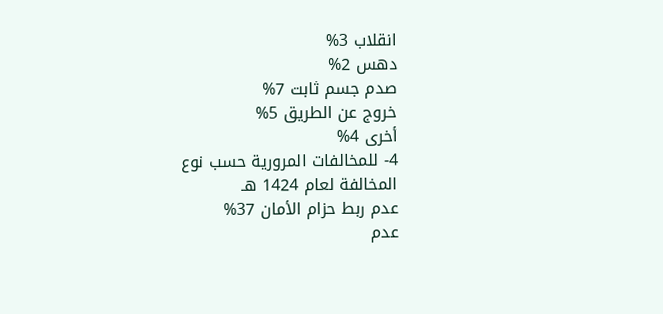انقلاب 3%
دهس 2%
صدم جسم ثابت 7%
خروج عن الطريق 5%
أخرى 4%
4- للمخالفات المرورية حسب نوع المخالفة لعام 1424 هـ
عدم ربط حزام الأمان 37%
عدم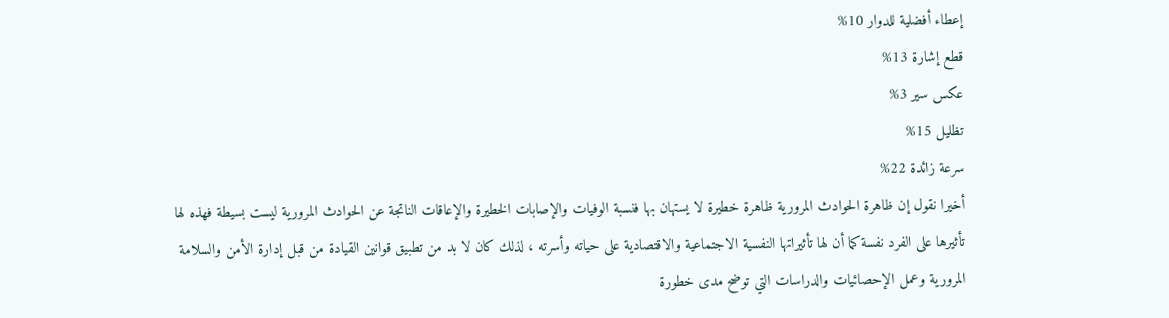إعطاء أفضلية للدوار 10%
قطع إشارة 13%
عكس سير 3%
تظليل 15%
سرعة زائدة 22%
أخيرا نقول إن ظاهرة الحوادث المرورية ظاهرة خطيرة لا يستهان بها فنسبة الوفيات والإصابات الخطيرة والإعاقات الناتجة عن الحوادث المرورية ليست بسيطة فهذه لها تأثيرها على الفرد نفسة كما أن لها تأثيراتها النفسية الاجتماعية والاقتصادية على حياته وأسرته ، لذلك كان لا بد من تطبيق قوانين القيادة من قبل إدارة الأمن والسلامة المرورية وعمل الإحصائيات والدراسات التي توضح مدى خطورة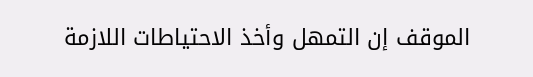الموقف إن التمهل وأخذ الاحتياطات اللازمة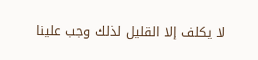لا يكلف إلا القليل لذلك وجب علينا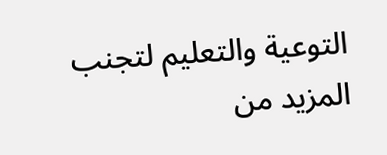التوعية والتعليم لتجنب المزيد من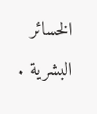الخسائر البشرية .